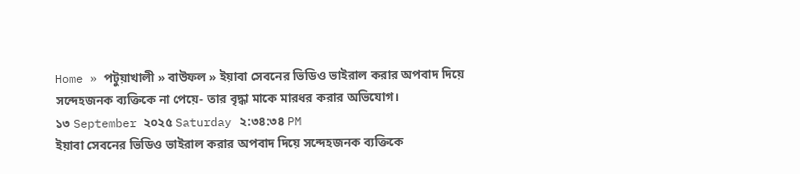Home » পটুয়াখালী » বাউফল » ইয়াবা সেবনের ভিডিও ভাইরাল করার অপবাদ দিয়ে সন্দেহজনক ব্যক্তিকে না পেয়ে- তার বৃদ্ধা মাকে মারধর করার অভিযোগ।
১৩ September ২০২৫ Saturday ২:৩৪:৩৪ PM
ইয়াবা সেবনের ভিডিও ভাইরাল করার অপবাদ দিয়ে সন্দেহজনক ব্যক্তিকে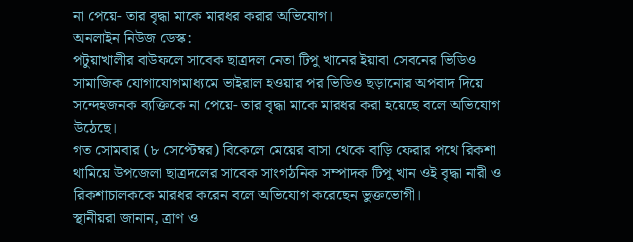না পেয়ে- তার বৃদ্ধা মাকে মারধর করার অভিযোগ।
অনলাইন নিউজ ডেস্ক:
পটুয়াখালীর বাউফলে সাবেক ছাত্রদল নেতা টিপু খানের ইয়াবা সেবনের ভিডিও সামাজিক যোগাযোগমাধ্যমে ভাইরাল হওয়ার পর ভিডিও ছড়ানোর অপবাদ দিয়ে সন্দেহজনক ব্যক্তিকে না পেয়ে- তার বৃদ্ধা মাকে মারধর করা হয়েছে বলে অভিযোগ উঠেছে।
গত সোমবার (৮ সেপ্টেম্বর) বিকেলে মেয়ের বাসা থেকে বাড়ি ফেরার পথে রিকশা থামিয়ে উপজেলা ছাত্রদলের সাবেক সাংগঠনিক সম্পাদক টিপু খান ওই বৃদ্ধা নারী ও রিকশাচালককে মারধর করেন বলে অভিযোগ করেছেন ভুক্তভোগী।
স্থানীয়রা জানান, ত্রাণ ও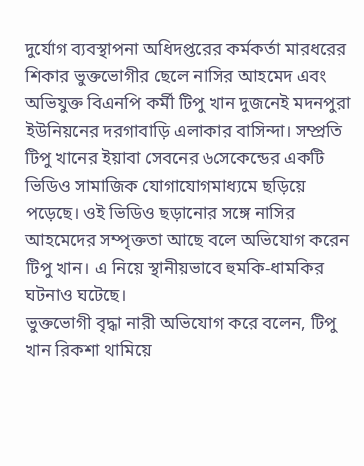দুর্যোগ ব্যবস্থাপনা অধিদপ্তরের কর্মকর্তা মারধরের শিকার ভুক্তভোগীর ছেলে নাসির আহমেদ এবং অভিযুক্ত বিএনপি কর্মী টিপু খান দুজনেই মদনপুরা ইউনিয়নের দরগাবাড়ি এলাকার বাসিন্দা। সম্প্রতি টিপু খানের ইয়াবা সেবনের ৬সেকেন্ডের একটি ভিডিও সামাজিক যোগাযোগমাধ্যমে ছড়িয়ে পড়েছে। ওই ভিডিও ছড়ানোর সঙ্গে নাসির আহমেদের সম্পৃক্ততা আছে বলে অভিযোগ করেন টিপু খান। এ নিয়ে স্থানীয়ভাবে হুমকি-ধামকির ঘটনাও ঘটেছে।
ভুক্তভোগী বৃদ্ধা নারী অভিযোগ করে বলেন, টিপু খান রিকশা থামিয়ে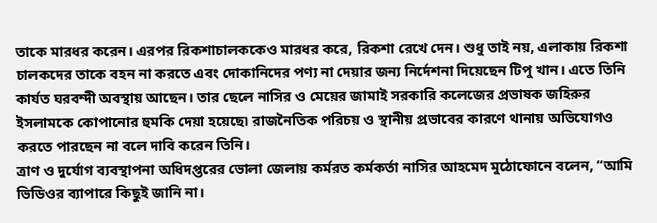তাকে মারধর করেন। এরপর রিকশাচালককেও মারধর করে, রিকশা রেখে দেন। শুধু তাই নয়, এলাকায় রিকশা চালকদের তাকে বহন না করতে এবং দোকানিদের পণ্য না দেয়ার জন্য নির্দেশনা দিয়েছেন টিপু খান। এতে তিনি কার্যত ঘরবন্দী অবস্থায় আছেন। তার ছেলে নাসির ও মেয়ের জামাই সরকারি কলেজের প্রভাষক জহিরুর ইসলামকে কোপানোর হুমকি দেয়া হয়েছে৷ রাজনৈতিক পরিচয় ও স্থানীয় প্রভাবের কারণে থানায় অভিযোগও করতে পারছেন না বলে দাবি করেন তিনি।
ত্রাণ ও দুর্যোগ ব্যবস্থাপনা অধিদপ্তরের ভোলা জেলায় কর্মরত কর্মকর্তা নাসির আহমেদ মুঠোফোনে বলেন, “আমি ভিডিওর ব্যাপারে কিছুই জানি না।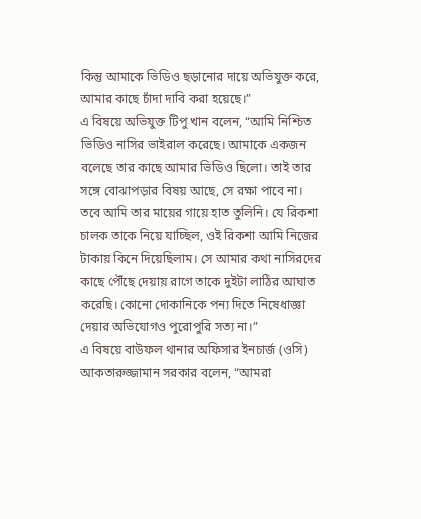কিন্তু আমাকে ভিডিও ছড়ানোর দায়ে অভিযুক্ত করে, আমার কাছে চাঁদা দাবি করা হয়েছে।”
এ বিষয়ে অভিযুক্ত টিপু খান বলেন, “আমি নিশ্চিত ভিডিও নাসির ভাইরাল করেছে। আমাকে একজন বলেছে তার কাছে আমার ভিডিও ছিলো। তাই তার সঙ্গে বোঝাপড়ার বিষয় আছে, সে রক্ষা পাবে না। তবে আমি তার মায়ের গায়ে হাত তুলিনি। যে রিকশা চালক তাকে নিয়ে যাচ্ছিল, ওই রিকশা আমি নিজের টাকায় কিনে দিয়েছিলাম। সে আমার কথা নাসিরদের কাছে পৌঁছে দেয়ায় রাগে তাকে দুইটা লাঠির আঘাত করেছি। কোনো দোকানিকে পন্য দিতে নিষেধাজ্ঞা দেয়ার অভিযোগও পুরোপুরি সত্য না।”
এ বিষয়ে বাউফল থানার অফিসার ইনচার্জ (ওসি) আকতারুজ্জামান সরকার বলেন, “আমরা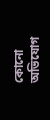কোনো অভিযোগ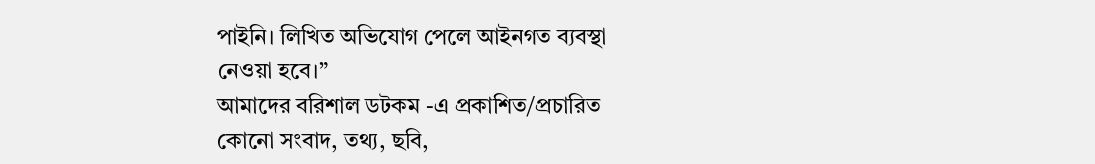পাইনি। লিখিত অভিযোগ পেলে আইনগত ব্যবস্থা নেওয়া হবে।”
আমাদের বরিশাল ডটকম -এ প্রকাশিত/প্রচারিত কোনো সংবাদ, তথ্য, ছবি,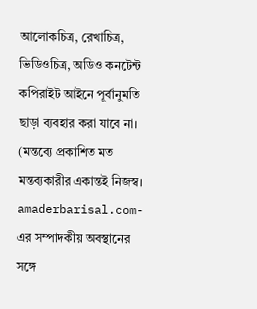আলোকচিত্র, রেখাচিত্র, ভিডিওচিত্র, অডিও কনটেন্ট কপিরাইট আইনে পূর্বানুমতি ছাড়া ব্যবহার করা যাবে না।
(মন্তব্যে প্রকাশিত মত মন্তব্যকারীর একান্তই নিজস্ব। amaderbarisal.com-এর সম্পাদকীয় অবস্থানের সঙ্গে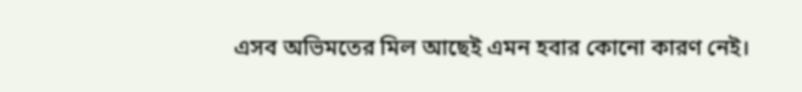এসব অভিমতের মিল আছেই এমন হবার কোনো কারণ নেই।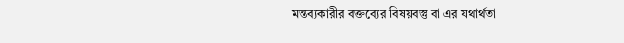মন্তব্যকারীর বক্তব্যের বিষয়বস্তু বা এর যথার্থতা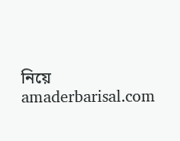নিয়ে amaderbarisal.com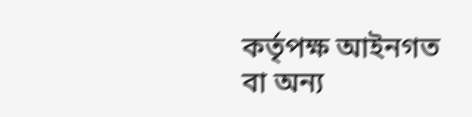কর্তৃপক্ষ আইনগত বা অন্য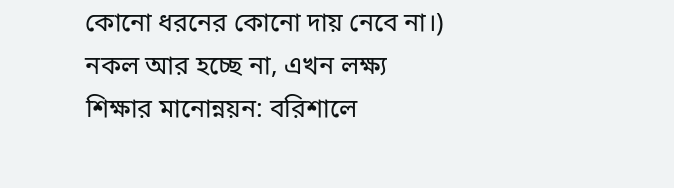কোনো ধরনের কোনো দায় নেবে না।)
নকল আর হচ্ছে না, এখন লক্ষ্য শিক্ষার মানোন্নয়ন: বরিশালে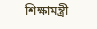শিক্ষামন্ত্রী